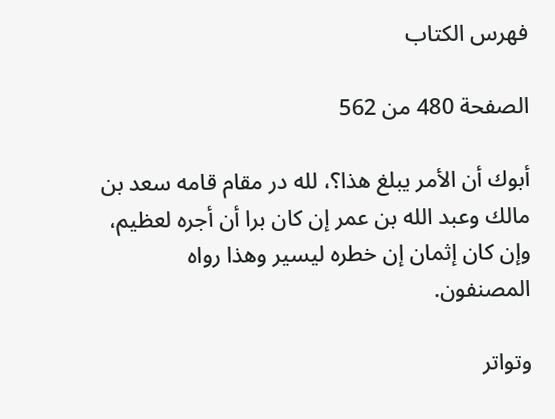فهرس الكتاب

الصفحة 480 من 562

أبوك أن الأمر يبلغ هذا؟، لله در مقام قامه سعد بن مالك وعبد الله بن عمر إن كان برا أن أجره لعظيم، وإن كان إثمان إن خطره ليسير وهذا رواه المصنفون.

وتواتر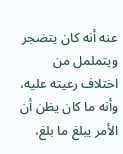عنه أنه كان يتضجر ويتململ من اختلاف رعيته عليه، وأنه ما كان يظن أن الأمر يبلغ ما بلغ،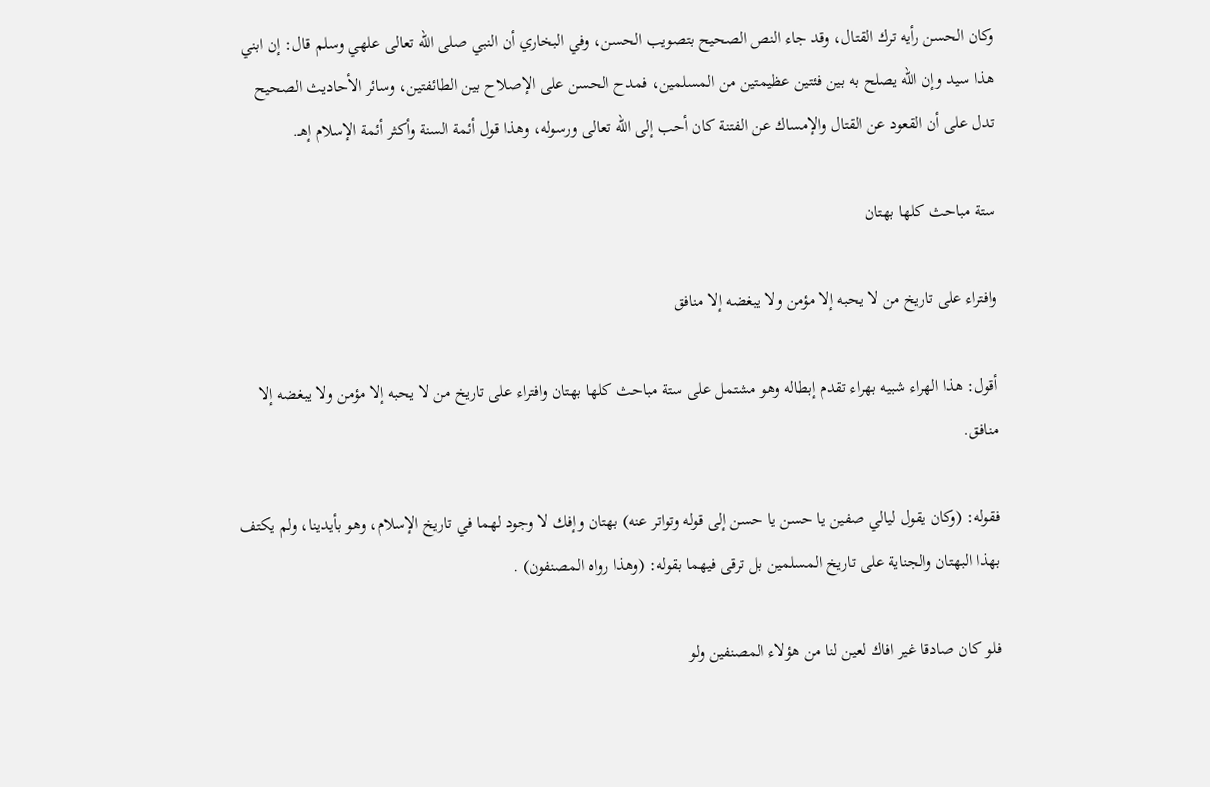وكان الحسن رأيه ترك القتال، وقد جاء النص الصحيح بتصويب الحسن، وفي البخاري أن النبي صلى الله تعالى علهي وسلم قال: إن ابني هذا سيد وإن الله يصلح به بين فئتين عظيمتين من المسلمين، فمدح الحسن على الإصلاح بين الطائفتين، وسائر الأحاديث الصحيح تدل على أن القعود عن القتال والإمساك عن الفتنة كان أحب إلى الله تعالى ورسوله، وهذا قول أئمة السنة وأكثر أئمة الإسلام إهـ.

ستة مباحث كلها بهتان

وافتراء على تاريخ من لا يحبه إلا مؤمن ولا يبغضه إلا منافق

أقول: هذا الهراء شبيه بهراء تقدم إبطاله وهو مشتمل على ستة مباحث كلها بهتان وافتراء على تاريخ من لا يحبه إلا مؤمن ولا يبغضه إلا منافق.

فقوله: (وكان يقول ليالي صفين يا حسن يا حسن إلى قوله وتواتر عنه) بهتان وإفك لا وجود لهما في تاريخ الإسلام، وهو بأيدينا، ولم يكتف بهذا البهتان والجناية على تاريخ المسلمين بل ترقى فيهما بقوله: (وهذا رواه المصنفون) .

فلو كان صادقا غير افاك لعين لنا من هؤلاء المصنفين ولو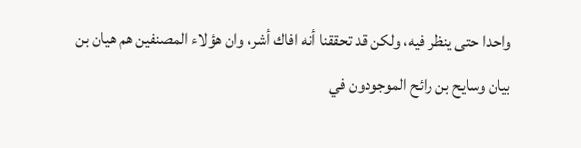واحدا حتى ينظر فيه، ولكن قد تحققنا أنه افاك أشر، وان هؤلاء المصنفين هم هيان بن بيان وسايح بن رائح الموجودون في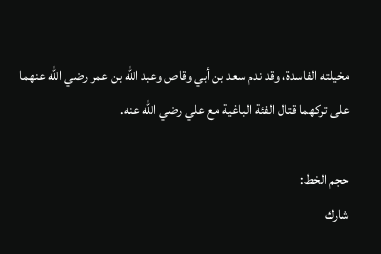مخيلته الفاسدة، وقد ندم سعد بن أبي وقاص وعبد الله بن عمر رضي الله عنهما على تركهما قتال الفئة الباغية مع علي رضي الله عنه.

حجم الخط:
شارك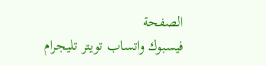الصفحة
فيسبوك واتساب تويتر تليجرام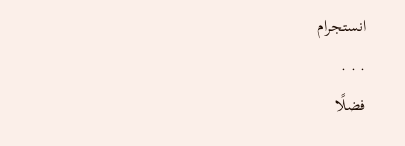انستجرام
. . .
فضلًا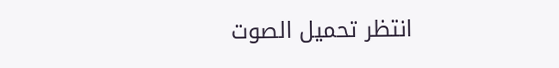انتظر تحميل الصوت